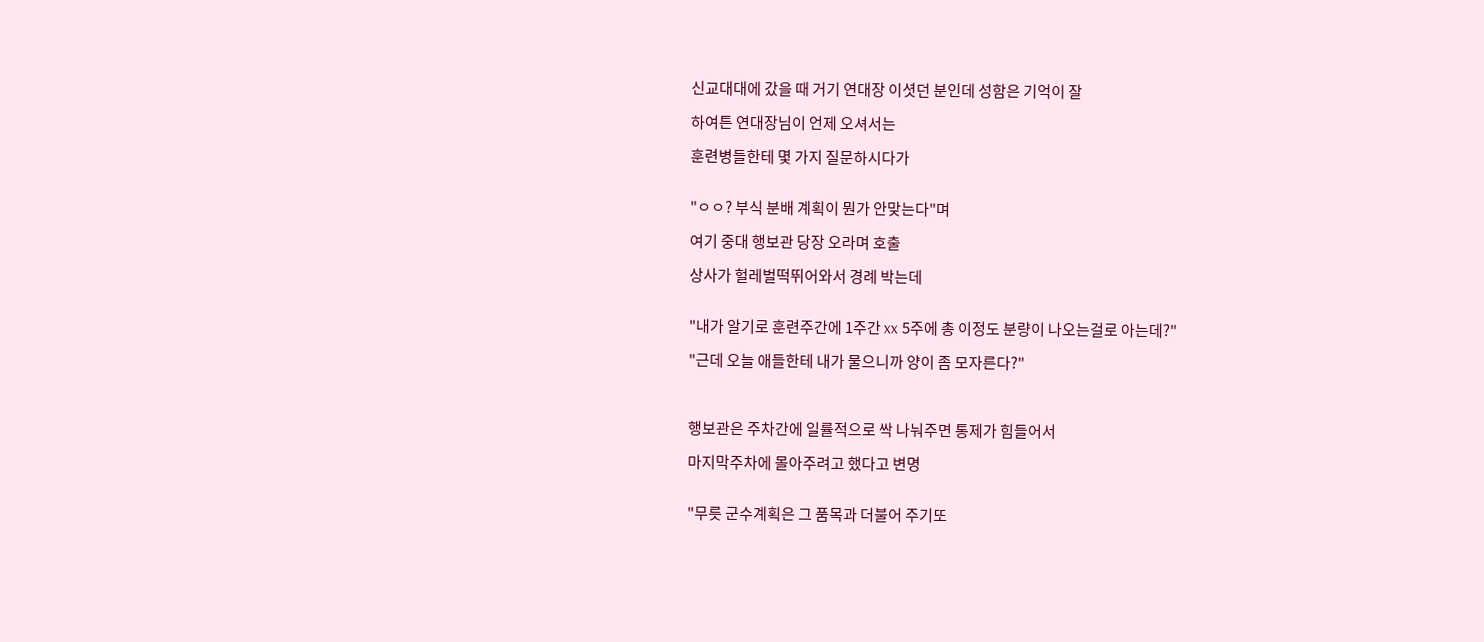신교대대에 갔을 때 거기 연대장 이셧던 분인데 성함은 기억이 잘

하여튼 연대장님이 언제 오셔서는

훈련병들한테 몇 가지 질문하시다가


"ㅇㅇ? 부식 분배 계획이 뭔가 안맞는다"며

여기 중대 행보관 당장 오라며 호출

상사가 헐레벌떡뛰어와서 경례 박는데


"내가 알기로 훈련주간에 1주간 xx 5주에 총 이정도 분량이 나오는걸로 아는데?"

"근데 오늘 애들한테 내가 물으니까 양이 좀 모자른다?"



행보관은 주차간에 일률적으로 싹 나눠주면 통제가 힘들어서

마지막주차에 몰아주려고 했다고 변명


"무릇 군수계획은 그 품목과 더불어 주기또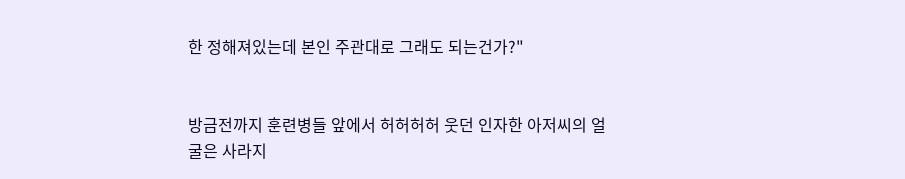한 정해져있는데 본인 주관대로 그래도 되는건가?"


방금전까지 훈련병들 앞에서 허허허허 웃던 인자한 아저씨의 얼굴은 사라지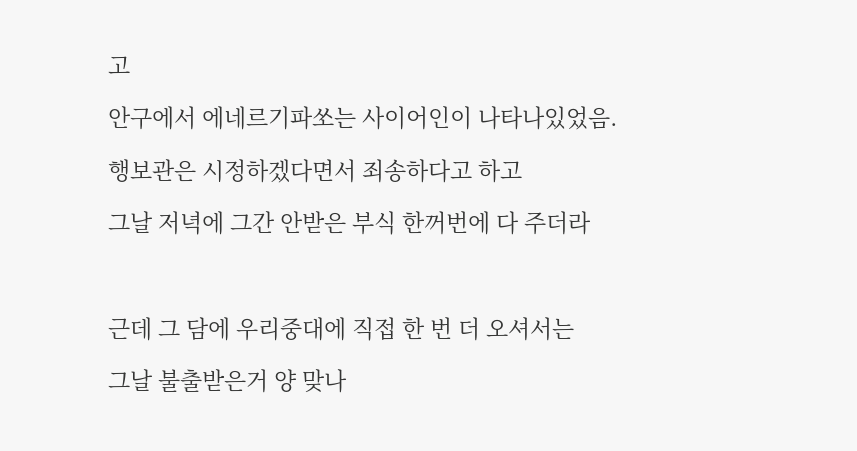고

안구에서 에네르기파쏘는 사이어인이 나타나있었음.

행보관은 시정하겠다면서 죄송하다고 하고

그날 저녁에 그간 안받은 부식 한꺼번에 다 주더라



근데 그 담에 우리중대에 직접 한 번 더 오셔서는

그날 불출받은거 양 맞나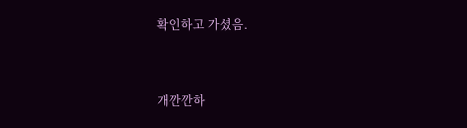확인하고 가셨음.


개깐깐하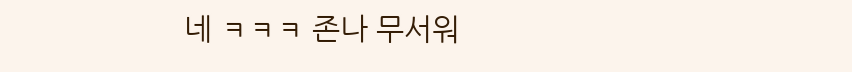네 ㅋㅋㅋ 존나 무서워